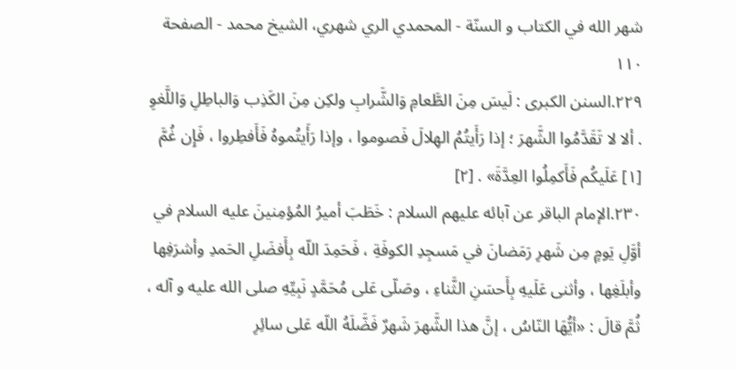شهر الله في الكتاب و السنّة - المحمدي الري شهري، الشيخ محمد - الصفحة ١١٠
٢٢٩.السنن الكبرى : لَيسَ مِنَ الطَّعامِ وَالشَّرابِ ولكِن مِنَ الكَذِب وَالباطِلِ وَاللَّغوِ . ألا لا تَقَدَّمُوا الشَّهرَ ؛ إذا رَأَيتُمُ الهِلالَ فَصوموا ، وإذا رَأَيتُموهُ فَأَفطِروا ، فَإِن غُمَّ [١] عَلَيكُم فَأَكمِلُوا العِدَّةَ» . [٢]
٢٣٠.الإمام الباقر عن آبائه عليهم السلام : خَطَبَ أميرُ المُؤمِنينَ عليه السلام في أوَّلِ يَومٍ مِن شَهرِ رَمَضانَ في مَسجِدِ الكوفَةِ ، فَحَمِدَ اللّه بِأَفضَلِ الحَمدِ وأشرَفِها وأبلَغِها ، وأثنى عَلَيهِ بِأَحسَنِ الثَّناءِ ، وصَلّى عَلى مُحَمَّدٍ نَبِيِّهِ صلى الله عليه و آله ، ثُمَّ قالَ : «أيُّهَا النّاسُ ، إنَّ هذا الشَّهرَ شَهرٌ فَضَّلَهُ اللّه عَلى سائِرِ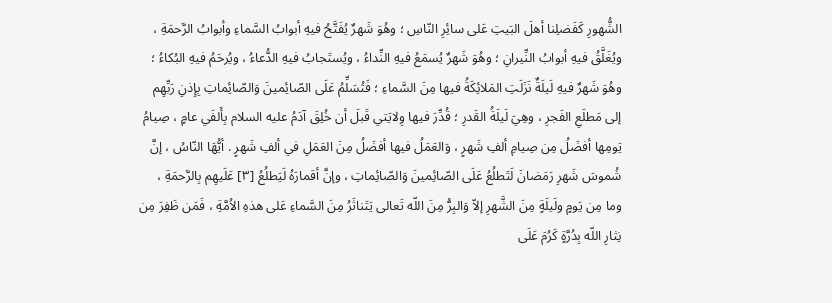الشُّهورِ كَفَضلِنا أهلَ البَيتِ عَلى سائِرِ النّاسِ ؛ وهُوَ شَهرٌ يُفَتَّحُ فيهِ أبوابُ السَّماءِ وأبوابُ الرَّحمَةِ ، ويُغَلَّقُ فيهِ أبوابُ النِّيرانِ ؛ وهُوَ شَهرٌ يُسمَعُ فيهِ النِّداءُ ، ويُستَجابُ فيهِ الدُّعاءُ ، ويُرحَمُ فيهِ البُكاءُ ؛ وهُوَ شَهرٌ فيهِ لَيلَةٌ نَزَلَتِ المَلائِكَةُ فيها مِنَ السَّماءِ ؛ فَتُسَلِّمُ عَلَى الصّائِمينَ وَالصّائِماتِ بِإِذنِ رَبِّهِم إلى مَطلَعِ الفَجرِ ، وهِيَ لَيلَةُ القَدرِ ؛ قُدِّرَ فيها وِلايَتي قَبلَ أن خُلِقَ آدَمُ عليه السلام بِأَلفَي عامٍ ، صِيامُ يَومِها أفضَلُ مِن صِيامِ ألفِ شَهرٍ ، وَالعَمَلُ فيها أفضَلُ مِنَ العَمَلِ في ألفِ شَهرٍ . أيُّهَا النّاسُ ، إنَّ شُموسَ شَهرِ رَمَضانَ لَتَطلُعُ عَلَى الصّائِمينَ وَالصّائِماتِ ، وإنَّ أقمارَهُ لَيَطلُعُ [٣] عَلَيهِم بِالرَّحمَةِ ، وما مِن يَومٍ ولَيلَةٍ مِنَ الشَّهرِ إلاّ وَالبِرُّ مِنَ اللّه تَعالى يَتَناثَرُ مِنَ السَّماءِ عَلى هذهِ الاُمَّةِ ، فَمَن ظَفِرَ مِن نِثارِ اللّه بِدُرَّةٍ كَرُمَ عَلَى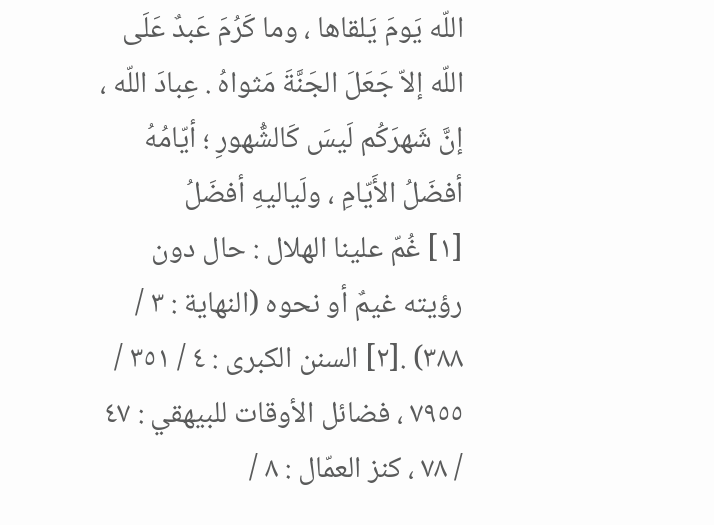اللّه يَومَ يَلقاها ، وما كَرُمَ عَبدٌ عَلَى اللّه إلاّ جَعَلَ الجَنَّةَ مَثواهُ . عِبادَ اللّه ، إنَّ شَهرَكُم لَيسَ كَالشُّهورِ ؛ أيّامُهُ أفضَلُ الأَيّامِ ، ولَياليهِ أفضَلُ
[١] غُمّ علينا الهلال : حال دون رؤيته غيمٌ أو نحوه (النهاية : ٣ / ٣٨٨) .[٢] السنن الكبرى : ٤ / ٣٥١ / ٧٩٥٥ ، فضائل الأوقات للبيهقي : ٤٧ / ٧٨ ، كنز العمّال : ٨ /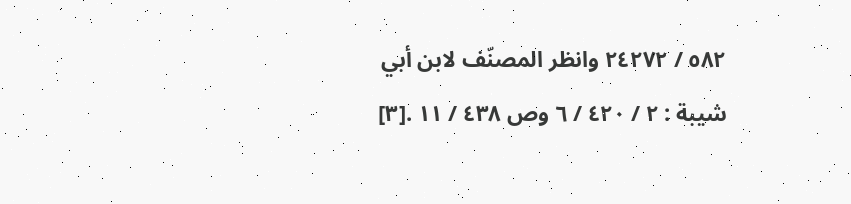٥٨٢ / ٢٤٢٧٢ وانظر المصنّف لابن أبي شيبة : ٢ / ٤٢٠ / ٦ وص ٤٣٨ / ١١ .[٣]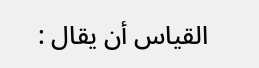القياس أن يقال :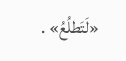«لَتَطلُعُ» .